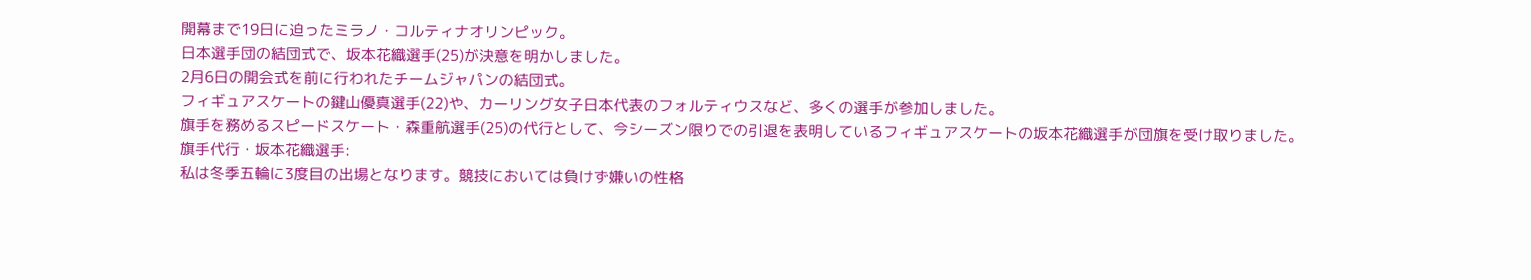開幕まで19日に迫ったミラノ・コルティナオリンピック。
日本選手団の結団式で、坂本花織選手(25)が決意を明かしました。
2月6日の開会式を前に行われたチームジャパンの結団式。
フィギュアスケートの鍵山優真選手(22)や、カーリング女子日本代表のフォルティウスなど、多くの選手が参加しました。
旗手を務めるスピードスケート・森重航選手(25)の代行として、今シーズン限りでの引退を表明しているフィギュアスケートの坂本花織選手が団旗を受け取りました。
旗手代行・坂本花織選手:
私は冬季五輪に3度目の出場となります。競技においては負けず嫌いの性格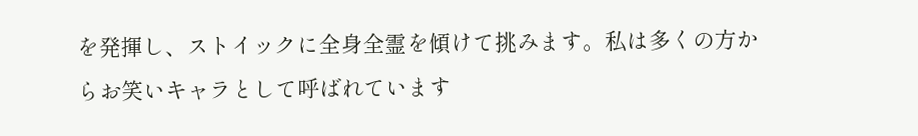を発揮し、ストイックに全身全霊を傾けて挑みます。私は多くの方からお笑いキャラとして呼ばれています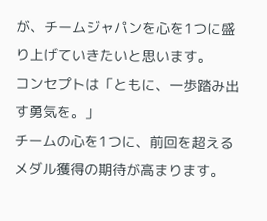が、チームジャパンを心を1つに盛り上げていきたいと思います。
コンセプトは「ともに、一歩踏み出す勇気を。」
チームの心を1つに、前回を超えるメダル獲得の期待が高まります。